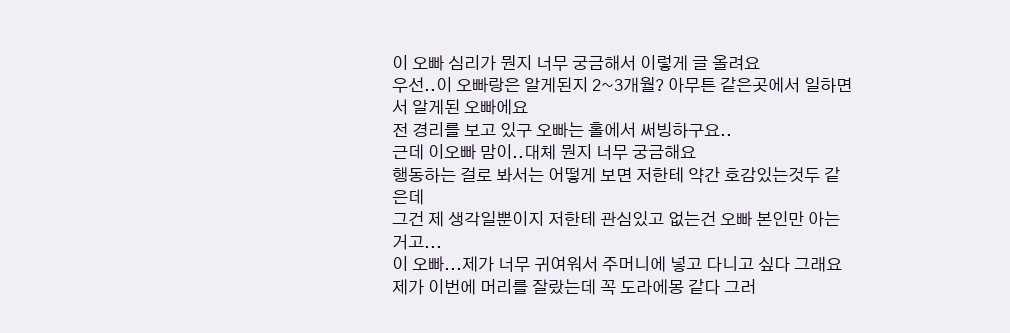이 오빠 심리가 뭔지 너무 궁금해서 이렇게 글 올려요
우선..이 오빠랑은 알게된지 2~3개월? 아무튼 같은곳에서 일하면서 알게된 오빠에요
전 경리를 보고 있구 오빠는 홀에서 써빙하구요..
근데 이오빠 맘이..대체 뭔지 너무 궁금해요
행동하는 걸로 봐서는 어떻게 보면 저한테 약간 호감있는것두 같은데
그건 제 생각일뿐이지 저한테 관심있고 없는건 오빠 본인만 아는거고...
이 오빠...제가 너무 귀여워서 주머니에 넣고 다니고 싶다 그래요
제가 이번에 머리를 잘랐는데 꼭 도라에몽 같다 그러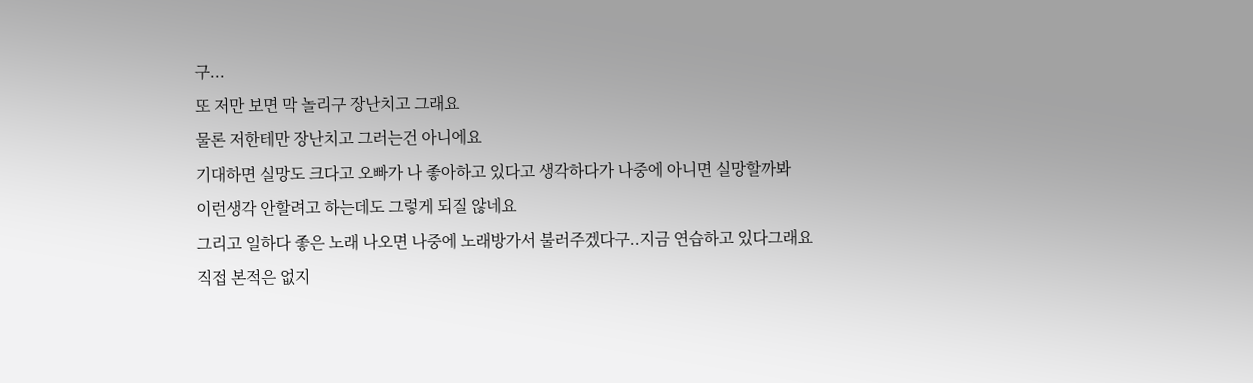구...
또 저만 보면 막 놀리구 장난치고 그래요
물론 저한테만 장난치고 그러는건 아니에요
기대하면 실망도 크다고 오빠가 나 좋아하고 있다고 생각하다가 나중에 아니면 실망할까봐
이런생각 안할려고 하는데도 그렇게 되질 않네요
그리고 일하다 좋은 노래 나오면 나중에 노래방가서 불러주겠다구..지금 연습하고 있다그래요
직접 본적은 없지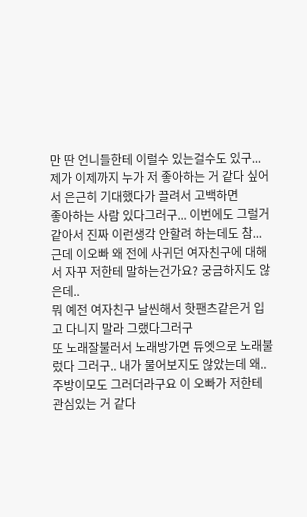만 딴 언니들한테 이럴수 있는걸수도 있구...
제가 이제까지 누가 저 좋아하는 거 같다 싶어서 은근히 기대했다가 끌려서 고백하면
좋아하는 사람 있다그러구... 이번에도 그럴거 같아서 진짜 이런생각 안할려 하는데도 참...
근데 이오빠 왜 전에 사귀던 여자친구에 대해서 자꾸 저한테 말하는건가요? 궁금하지도 않은데..
뭐 예전 여자친구 날씬해서 핫팬츠같은거 입고 다니지 말라 그랬다그러구
또 노래잘불러서 노래방가면 듀엣으로 노래불렀다 그러구.. 내가 물어보지도 않았는데 왜..
주방이모도 그러더라구요 이 오빠가 저한테 관심있는 거 같다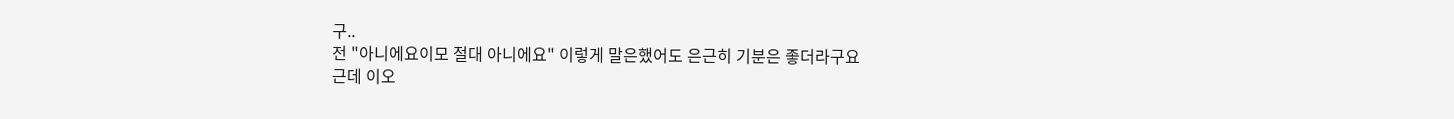구..
전 "아니에요이모 절대 아니에요" 이렇게 말은했어도 은근히 기분은 좋더라구요
근데 이오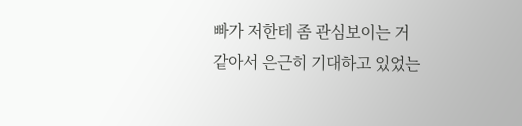빠가 저한테 좀 관심보이는 거 같아서 은근히 기대하고 있었는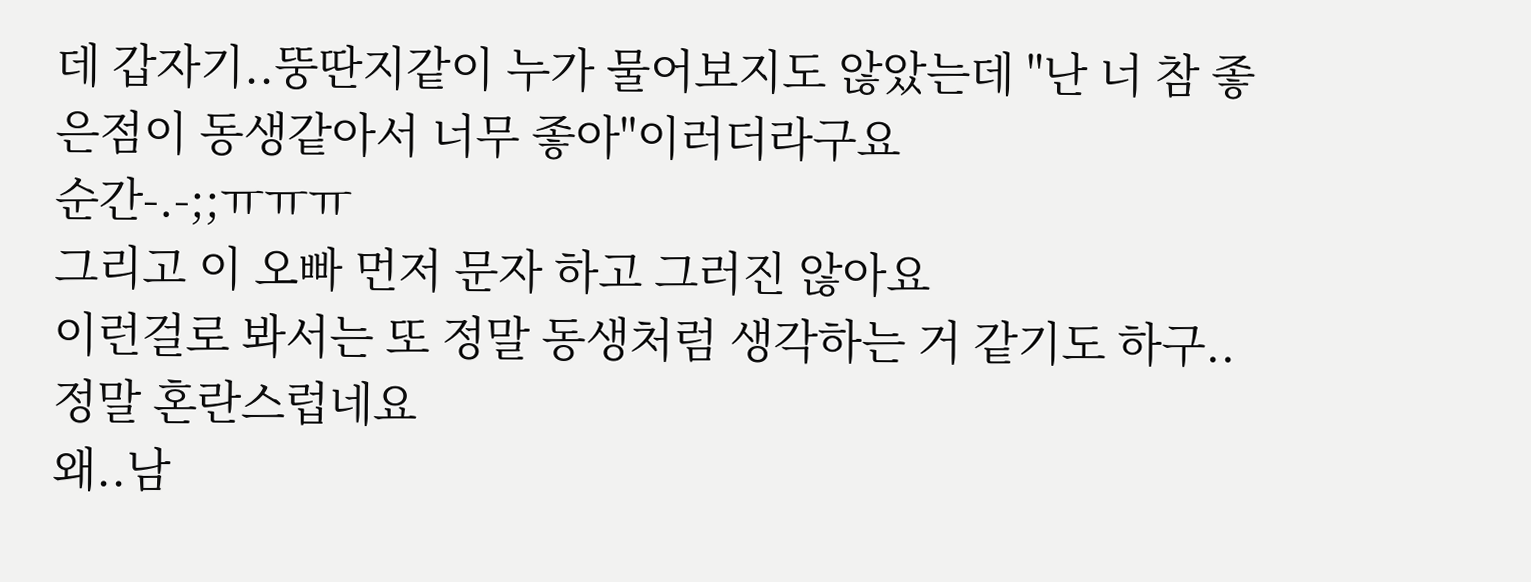데 갑자기..뚱딴지같이 누가 물어보지도 않았는데 "난 너 참 좋은점이 동생같아서 너무 좋아"이러더라구요
순간-.-;;ㅠㅠㅠ
그리고 이 오빠 먼저 문자 하고 그러진 않아요
이런걸로 봐서는 또 정말 동생처럼 생각하는 거 같기도 하구..정말 혼란스럽네요
왜..남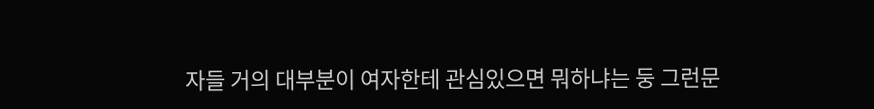자들 거의 대부분이 여자한테 관심있으면 뭐하냐는 둥 그런문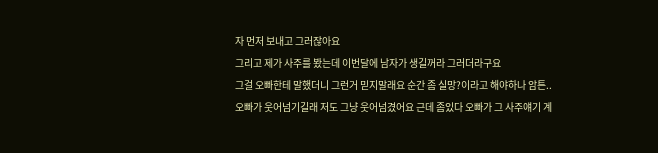자 먼저 보내고 그러잖아요
그리고 제가 사주를 봤는데 이번달에 남자가 생길꺼라 그러더라구요
그걸 오빠한테 말했더니 그런거 믿지말래요 순간 좀 실망?이라고 해야하나 암튼..
오빠가 웃어넘기길래 저도 그냥 웃어넘겼어요 근데 좀있다 오빠가 그 사주얘기 계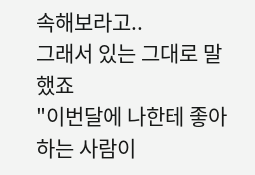속해보라고..
그래서 있는 그대로 말했죠
"이번달에 나한테 좋아하는 사람이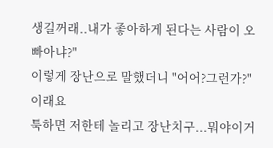생길꺼래..내가 좋아하게 된다는 사람이 오빠아냐?"
이렇게 장난으로 말했더니 "어어?그런가?" 이래요
툭하면 저한테 놀리고 장난치구...뭐야이거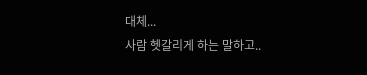대체...
사람 헷갈리게 하는 말하고..